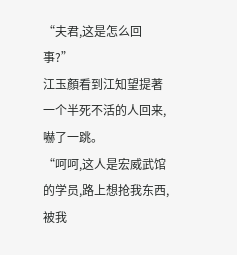“夫君,这是怎么回事?”
江玉顏看到江知望提著一个半死不活的人回来,嚇了一跳。
“呵呵,这人是宏威武馆的学员,路上想抢我东西,被我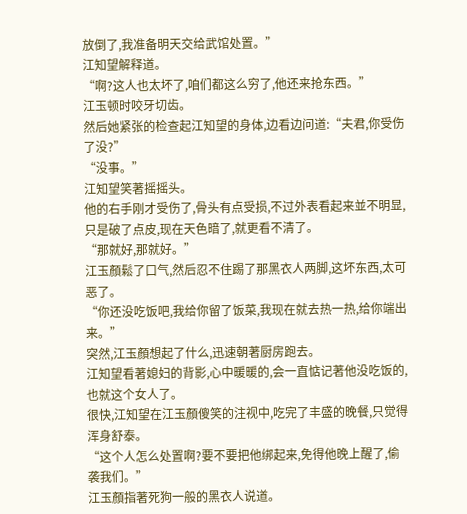放倒了,我准备明天交给武馆处置。”
江知望解释道。
“啊?这人也太坏了,咱们都这么穷了,他还来抢东西。”
江玉顿时咬牙切齿。
然后她紧张的检查起江知望的身体,边看边问道:“夫君,你受伤了没?”
“没事。”
江知望笑著摇摇头。
他的右手刚才受伤了,骨头有点受损,不过外表看起来並不明显,只是破了点皮,现在天色暗了,就更看不清了。
“那就好,那就好。”
江玉顏鬆了口气,然后忍不住踢了那黑衣人两脚,这坏东西,太可恶了。
“你还没吃饭吧,我给你留了饭菜,我现在就去热一热,给你端出来。”
突然,江玉顏想起了什么,迅速朝著厨房跑去。
江知望看著媳妇的背影,心中暖暖的,会一直惦记著他没吃饭的,也就这个女人了。
很快,江知望在江玉顏傻笑的注视中,吃完了丰盛的晚餐,只觉得浑身舒泰。
“这个人怎么处置啊?要不要把他绑起来,免得他晚上醒了,偷袭我们。”
江玉顏指著死狗一般的黑衣人说道。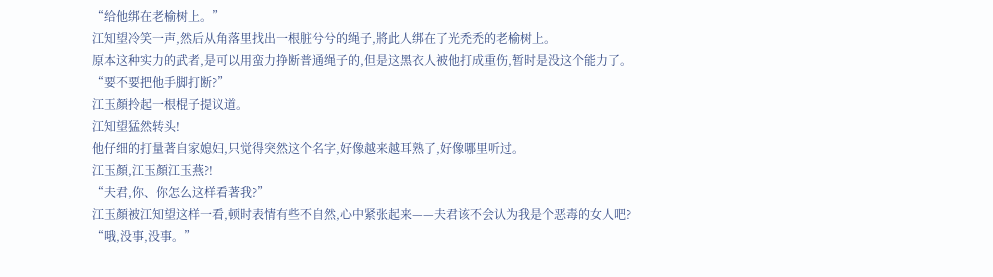“给他绑在老榆树上。”
江知望冷笑一声,然后从角落里找出一根脏兮兮的绳子,將此人绑在了光禿禿的老榆树上。
原本这种实力的武者,是可以用蛮力挣断普通绳子的,但是这黑衣人被他打成重伤,暂时是没这个能力了。
“要不要把他手脚打断?”
江玉顏拎起一根棍子提议道。
江知望猛然转头!
他仔细的打量著自家媳妇,只觉得突然这个名字,好像越来越耳熟了,好像哪里听过。
江玉顏,江玉顏江玉燕?!
“夫君,你、你怎么这样看著我?”
江玉顏被江知望这样一看,顿时表情有些不自然,心中紧张起来——夫君该不会认为我是个恶毒的女人吧?
“哦,没事,没事。”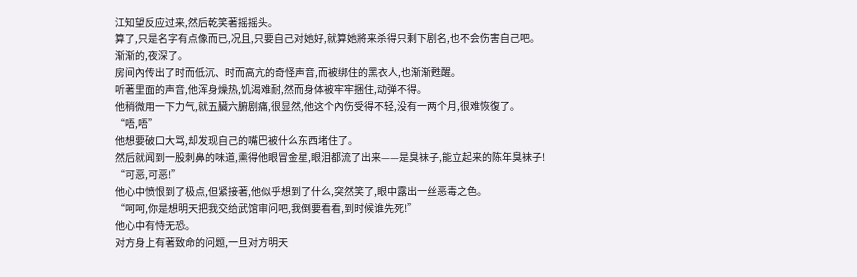江知望反应过来,然后乾笑著摇摇头。
算了,只是名字有点像而已,况且,只要自己对她好,就算她將来杀得只剩下剧名,也不会伤害自己吧。
渐渐的,夜深了。
房间內传出了时而低沉、时而高亢的奇怪声音,而被绑住的黑衣人,也渐渐甦醒。
听著里面的声音,他浑身燥热,饥渴难耐,然而身体被牢牢捆住,动弹不得。
他稍微用一下力气,就五臟六腑剧痛,很显然,他这个內伤受得不轻,没有一两个月,很难恢復了。
“唔,唔”
他想要破口大骂,却发现自己的嘴巴被什么东西堵住了。
然后就闻到一股刺鼻的味道,熏得他眼冒金星,眼泪都流了出来——是臭袜子,能立起来的陈年臭袜子!
“可恶,可恶!”
他心中愤恨到了极点,但紧接著,他似乎想到了什么,突然笑了,眼中露出一丝恶毒之色。
“呵呵,你是想明天把我交给武馆审问吧,我倒要看看,到时候谁先死!”
他心中有恃无恐。
对方身上有著致命的问题,一旦对方明天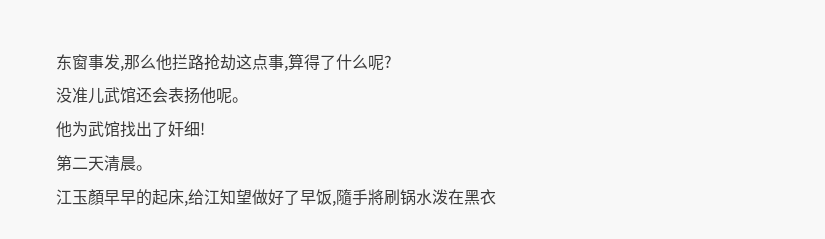东窗事发,那么他拦路抢劫这点事,算得了什么呢?
没准儿武馆还会表扬他呢。
他为武馆找出了奸细!
第二天清晨。
江玉顏早早的起床,给江知望做好了早饭,隨手將刷锅水泼在黑衣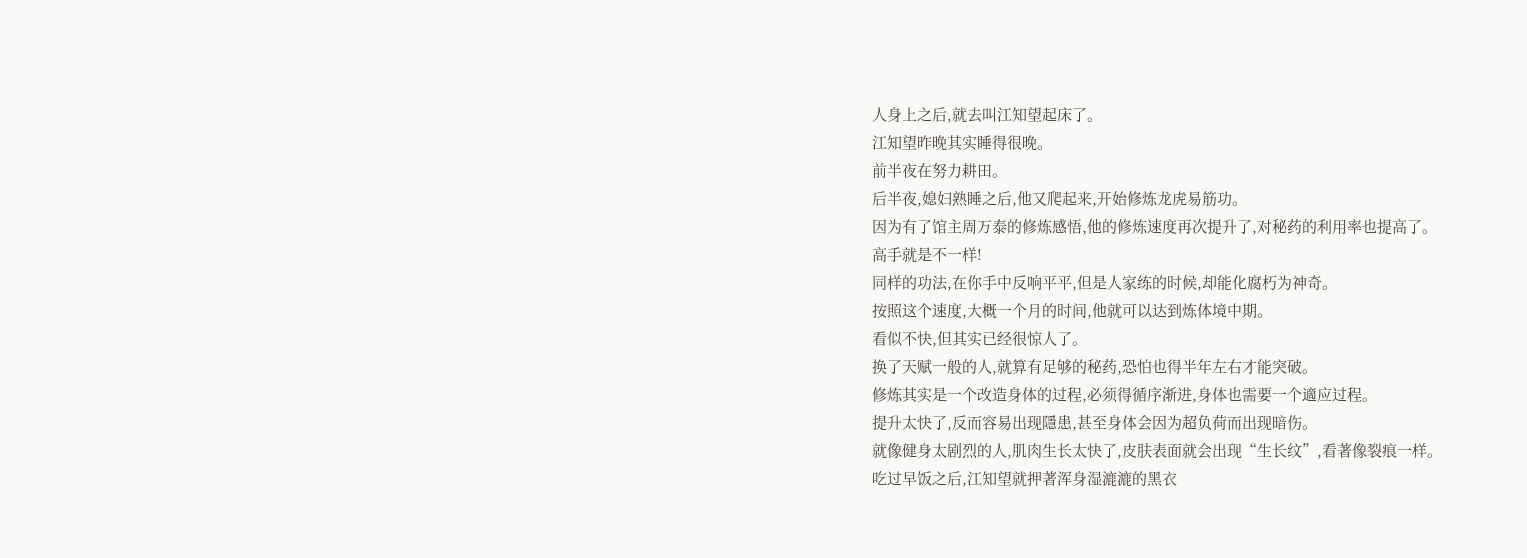人身上之后,就去叫江知望起床了。
江知望昨晚其实睡得很晚。
前半夜在努力耕田。
后半夜,媳妇熟睡之后,他又爬起来,开始修炼龙虎易筋功。
因为有了馆主周万泰的修炼感悟,他的修炼速度再次提升了,对秘药的利用率也提高了。
高手就是不一样!
同样的功法,在你手中反响平平,但是人家练的时候,却能化腐朽为神奇。
按照这个速度,大概一个月的时间,他就可以达到炼体境中期。
看似不快,但其实已经很惊人了。
换了天赋一般的人,就算有足够的秘药,恐怕也得半年左右才能突破。
修炼其实是一个改造身体的过程,必须得循序渐进,身体也需要一个適应过程。
提升太快了,反而容易出现隱患,甚至身体会因为超负荷而出现暗伤。
就像健身太剧烈的人,肌肉生长太快了,皮肤表面就会出现“生长纹”,看著像裂痕一样。
吃过早饭之后,江知望就押著浑身湿漉漉的黑衣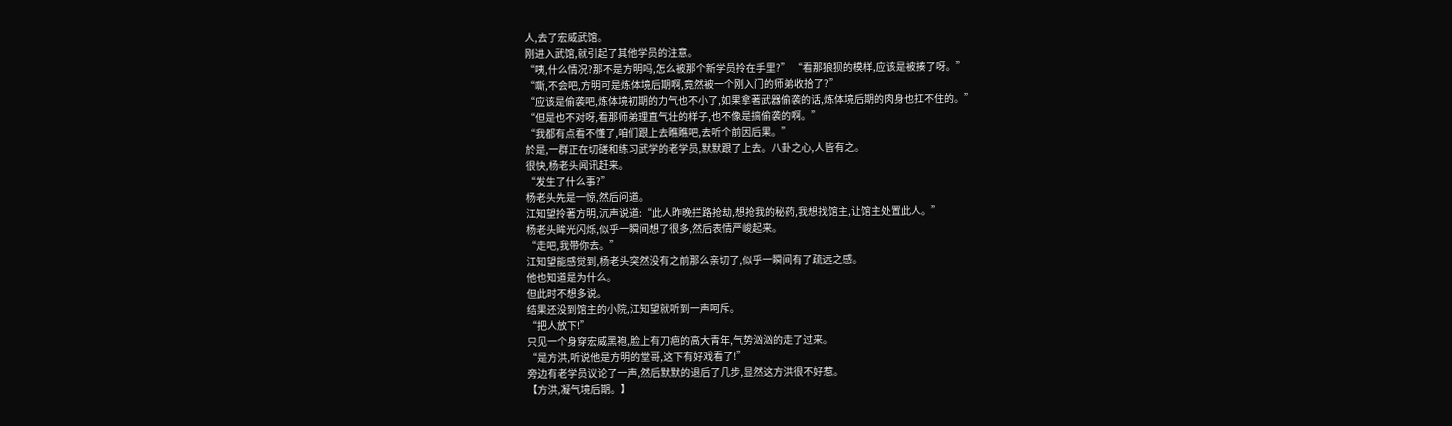人,去了宏威武馆。
刚进入武馆,就引起了其他学员的注意。
“咦,什么情况?那不是方明吗,怎么被那个新学员拎在手里?” “看那狼狈的模样,应该是被揍了呀。”
“嘶,不会吧,方明可是炼体境后期啊,竟然被一个刚入门的师弟收拾了?”
“应该是偷袭吧,炼体境初期的力气也不小了,如果拿著武器偷袭的话,炼体境后期的肉身也扛不住的。”
“但是也不对呀,看那师弟理直气壮的样子,也不像是搞偷袭的啊。”
“我都有点看不懂了,咱们跟上去瞧瞧吧,去听个前因后果。”
於是,一群正在切磋和练习武学的老学员,默默跟了上去。八卦之心,人皆有之。
很快,杨老头闻讯赶来。
“发生了什么事?”
杨老头先是一惊,然后问道。
江知望拎著方明,沉声说道:“此人昨晚拦路抢劫,想抢我的秘药,我想找馆主,让馆主处置此人。”
杨老头眸光闪烁,似乎一瞬间想了很多,然后表情严峻起来。
“走吧,我带你去。”
江知望能感觉到,杨老头突然没有之前那么亲切了,似乎一瞬间有了疏远之感。
他也知道是为什么。
但此时不想多说。
结果还没到馆主的小院,江知望就听到一声呵斥。
“把人放下!”
只见一个身穿宏威黑袍,脸上有刀疤的高大青年,气势汹汹的走了过来。
“是方洪,听说他是方明的堂哥,这下有好戏看了!”
旁边有老学员议论了一声,然后默默的退后了几步,显然这方洪很不好惹。
【方洪,凝气境后期。】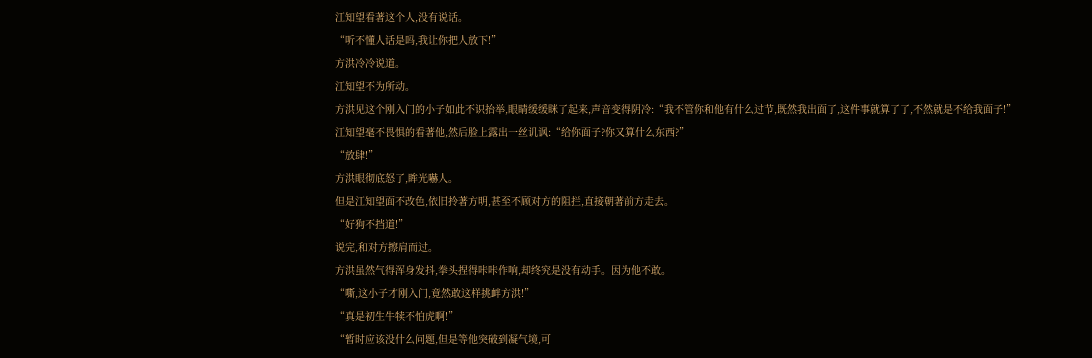江知望看著这个人,没有说话。
“听不懂人话是吗,我让你把人放下!”
方洪冷冷说道。
江知望不为所动。
方洪见这个刚入门的小子如此不识抬举,眼睛缓缓眯了起来,声音变得阴冷:“我不管你和他有什么过节,既然我出面了,这件事就算了了,不然就是不给我面子!”
江知望毫不畏惧的看著他,然后脸上露出一丝讥讽:“给你面子?你又算什么东西?”
“放肆!”
方洪眼彻底怒了,眸光嚇人。
但是江知望面不改色,依旧拎著方明,甚至不顾对方的阻拦,直接朝著前方走去。
“好狗不挡道!”
说完,和对方擦肩而过。
方洪虽然气得浑身发抖,拳头捏得咔咔作响,却终究是没有动手。因为他不敢。
“嘶,这小子才刚入门,竟然敢这样挑衅方洪!”
“真是初生牛犊不怕虎啊!”
“暂时应该没什么问题,但是等他突破到凝气境,可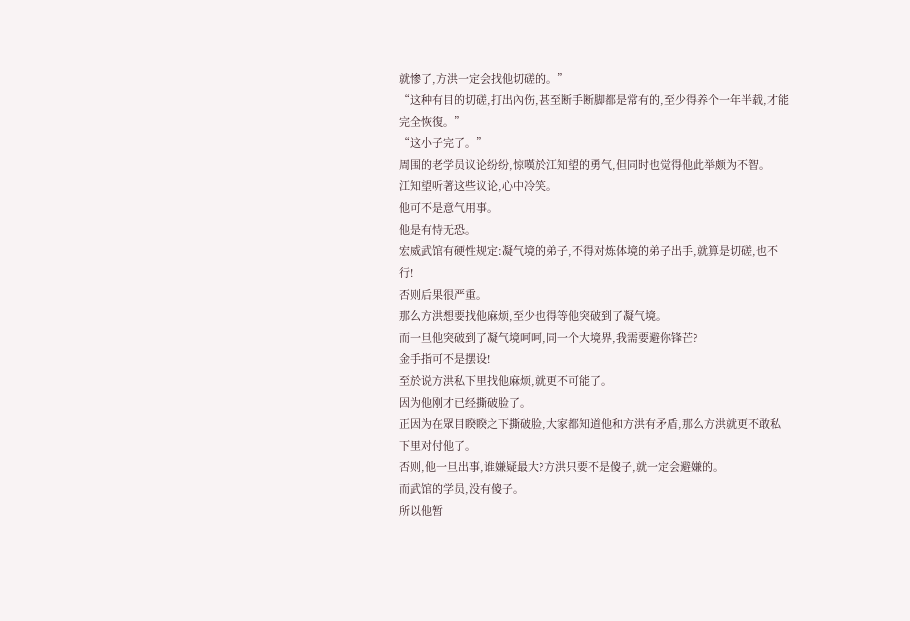就惨了,方洪一定会找他切磋的。”
“这种有目的切磋,打出內伤,甚至断手断脚都是常有的,至少得养个一年半载,才能完全恢復。”
“这小子完了。”
周围的老学员议论纷纷,惊嘆於江知望的勇气,但同时也觉得他此举颇为不智。
江知望听著这些议论,心中冷笑。
他可不是意气用事。
他是有恃无恐。
宏威武馆有硬性规定:凝气境的弟子,不得对炼体境的弟子出手,就算是切磋,也不行!
否则后果很严重。
那么方洪想要找他麻烦,至少也得等他突破到了凝气境。
而一旦他突破到了凝气境呵呵,同一个大境界,我需要避你锋芒?
金手指可不是摆设!
至於说方洪私下里找他麻烦,就更不可能了。
因为他刚才已经撕破脸了。
正因为在眾目睽睽之下撕破脸,大家都知道他和方洪有矛盾,那么方洪就更不敢私下里对付他了。
否则,他一旦出事,谁嫌疑最大?方洪只要不是傻子,就一定会避嫌的。
而武馆的学员,没有傻子。
所以他暂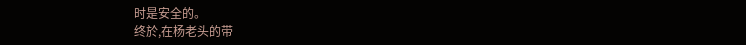时是安全的。
终於,在杨老头的带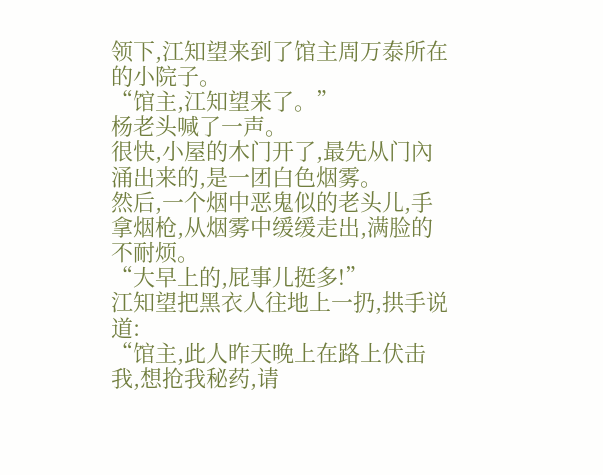领下,江知望来到了馆主周万泰所在的小院子。
“馆主,江知望来了。”
杨老头喊了一声。
很快,小屋的木门开了,最先从门內涌出来的,是一团白色烟雾。
然后,一个烟中恶鬼似的老头儿,手拿烟枪,从烟雾中缓缓走出,满脸的不耐烦。
“大早上的,屁事儿挺多!”
江知望把黑衣人往地上一扔,拱手说道:
“馆主,此人昨天晚上在路上伏击我,想抢我秘药,请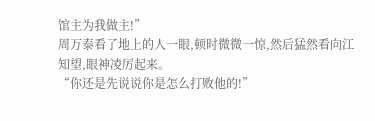馆主为我做主!”
周万泰看了地上的人一眼,顿时微微一惊,然后猛然看向江知望,眼神凌厉起来。
“你还是先说说你是怎么打败他的!”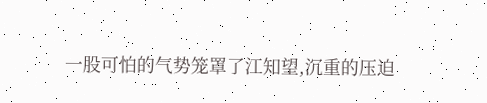一股可怕的气势笼罩了江知望,沉重的压迫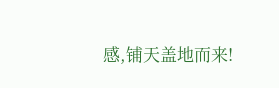感,铺天盖地而来!